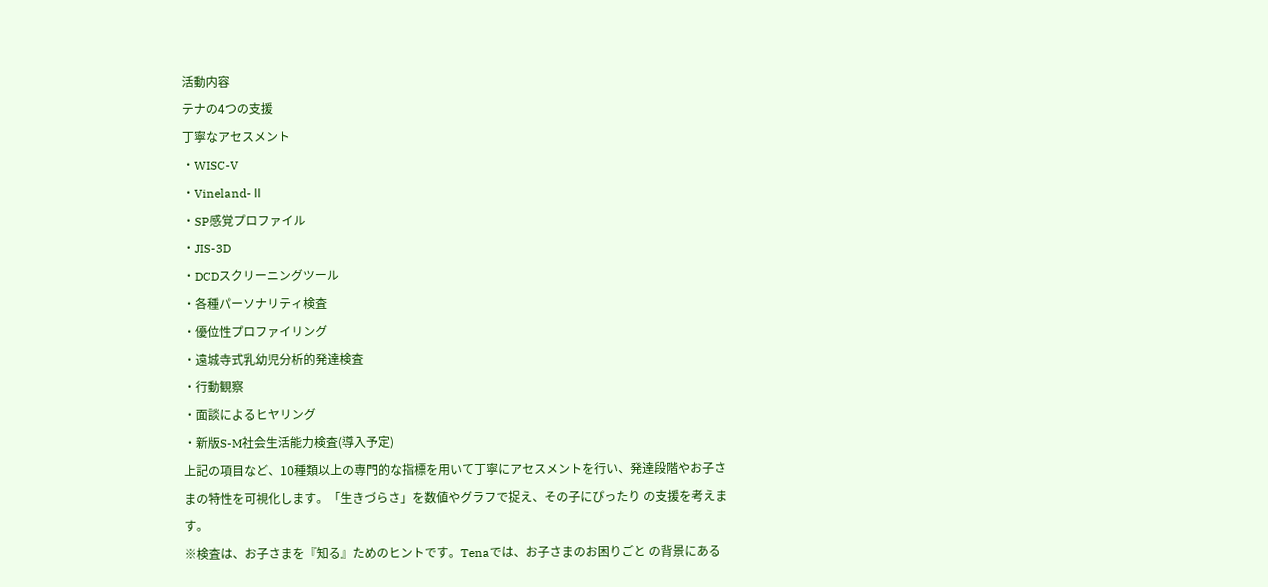活動内容
テナの4つの支援
丁寧なアセスメント
・WISC-V
・Vineland-Ⅱ
・SP感覚プロファイル
・JIS-3D
・DCDスクリーニングツール
・各種パーソナリティ検査
・優位性プロファイリング
・遠城寺式乳幼児分析的発達検査
・行動観察
・面談によるヒヤリング
・新版S-M社会生活能力検査(導入予定)
上記の項目など、10種類以上の専門的な指標を用いて丁寧にアセスメントを行い、発達段階やお子さ まの特性を可視化します。「生きづらさ」を数値やグラフで捉え、その子にぴったり の支援を考えます。
※検査は、お子さまを『知る』ためのヒントです。Tenaでは、お子さまのお困りごと の背景にある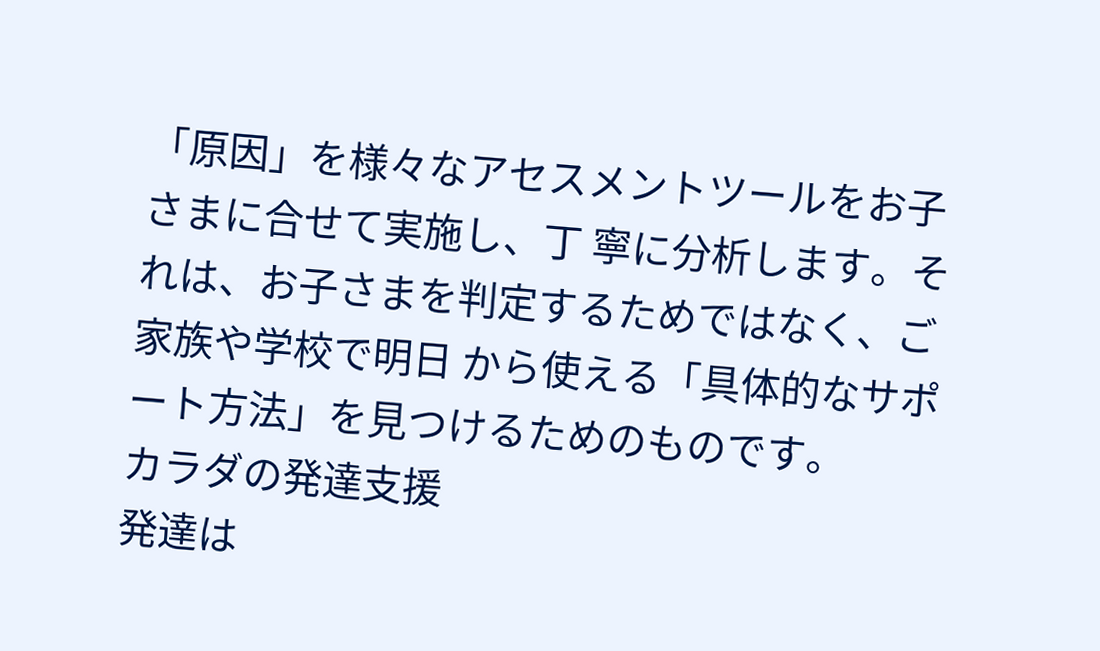「原因」を様々なアセスメントツールをお子さまに合せて実施し、丁 寧に分析します。それは、お子さまを判定するためではなく、ご家族や学校で明日 から使える「具体的なサポート方法」を見つけるためのものです。
カラダの発達支援
発達は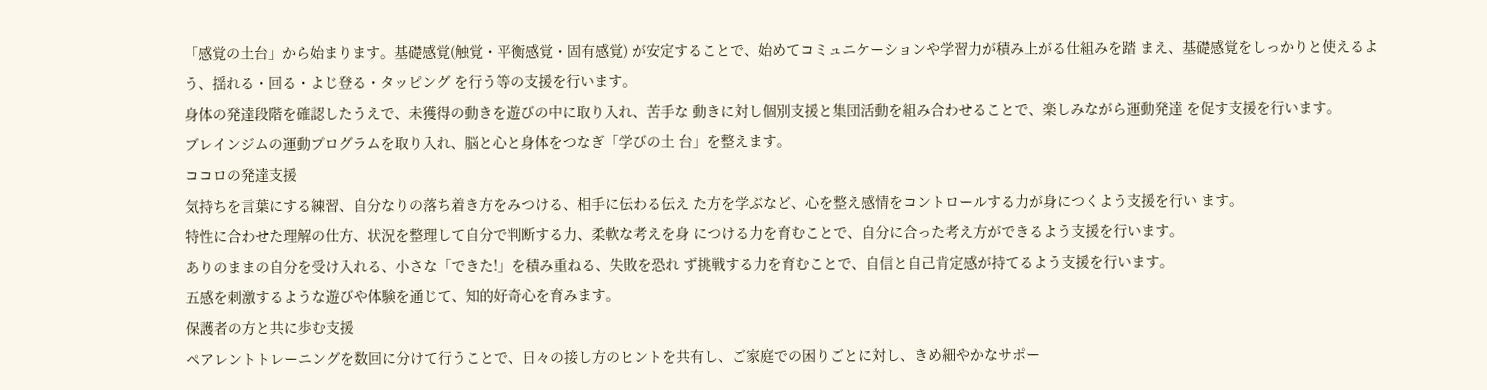「感覚の土台」から始まります。基礎感覚(触覚・平衡感覚・固有感覚) が安定することで、始めてコミュニケーションや学習力が積み上がる仕組みを踏 まえ、基礎感覚をしっかりと使えるよう、揺れる・回る・よじ登る・タッピング を行う等の支援を行います。
身体の発達段階を確認したうえで、未獲得の動きを遊びの中に取り入れ、苦手な 動きに対し個別支援と集団活動を組み合わせることで、楽しみながら運動発達 を促す支援を行います。
ブレインジムの運動プログラムを取り入れ、脳と心と身体をつなぎ「学びの土 台」を整えます。
ココロの発達支援
気持ちを言葉にする練習、自分なりの落ち着き方をみつける、相手に伝わる伝え た方を学ぶなど、心を整え感情をコントロールする力が身につくよう支援を行い ます。
特性に合わせた理解の仕方、状況を整理して自分で判断する力、柔軟な考えを身 につける力を育むことで、自分に合った考え方ができるよう支援を行います。
ありのままの自分を受け入れる、小さな「できた!」を積み重ねる、失敗を恐れ ず挑戦する力を育むことで、自信と自己肯定感が持てるよう支援を行います。
五感を刺激するような遊びや体験を通じて、知的好奇心を育みます。
保護者の方と共に歩む支援
ペアレントトレーニングを数回に分けて行うことで、日々の接し方のヒントを共有し、ご家庭での困りごとに対し、きめ細やかなサポー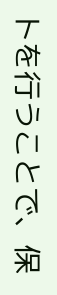トを行うことで、保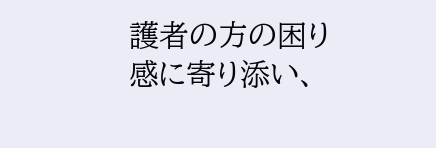護者の方の困り感に寄り添い、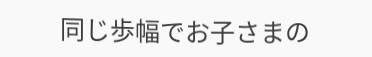同じ歩幅でお子さまの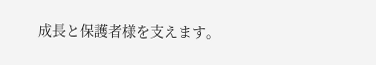成長と保護者様を支えます。